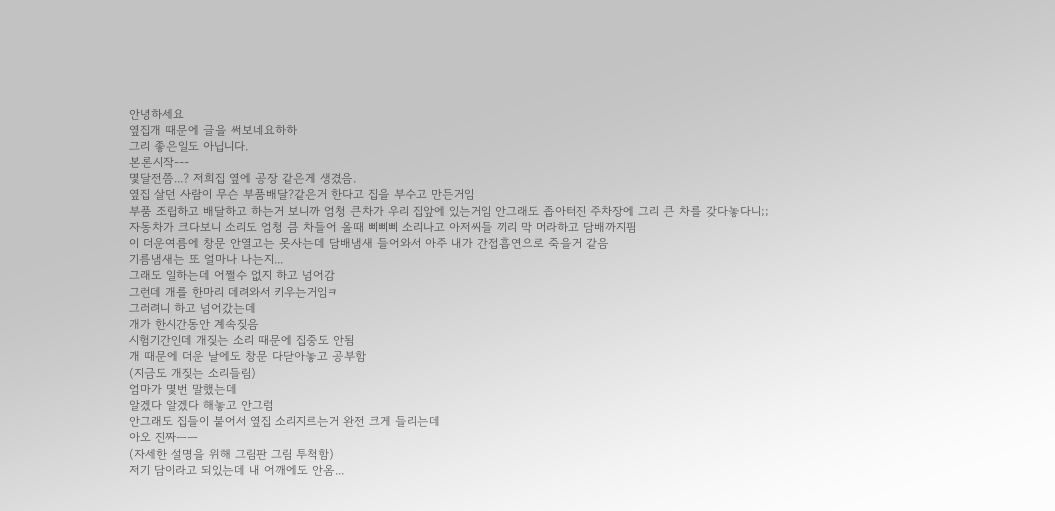안녕하세요
옆집개 때문에 글을 써보네요하하
그리 좋은일도 아닙니다.
본론시작---
몇달전쯤...? 저희집 옆에 공장 같은게 생겼음.
옆집 살던 사람이 무슨 부품배달?같은거 한다고 집을 부수고 만든거임
부품 조립하고 배달하고 하는거 보니까 엄청 큰차가 우리 집앞에 있는거임 안그래도 좁아터진 주차장에 그리 큰 차를 갖다놓다니;;
자동차가 크다보니 소리도 엄청 큼 차들어 올때 삐삐삐 소리나고 아저씨들 끼리 막 머라하고 담배까지핌
이 더운여름에 창문 안열고는 못사는데 담배냄새 들어와서 아주 내가 간접흡연으로 죽을거 같음
기름냄새는 또 얼마나 나는지...
그래도 일하는데 어쩔수 없지 하고 넘어감
그런데 개를 한마리 데려와서 키우는거임ㅋ
그러려니 하고 넘어갔는데
개가 한시간동안 계속짖음
시험기간인데 개짖는 소리 때문에 집중도 안됨
개 때문에 더운 날에도 창문 다닫아놓고 공부함
(지금도 개짖는 소리들림)
엄마가 몇번 말했는데
알겠다 알겠다 해놓고 안그럼
안그래도 집들이 붙어서 옆집 소리지르는거 완전 크게 들리는데
아오 진짜ㅡㅡ
(자세한 설명을 위해 그림판 그림 투척함)
저기 담이라고 되있는데 내 어깨에도 안옴...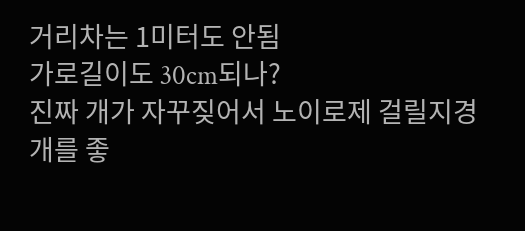거리차는 1미터도 안됨
가로길이도 30cm되나?
진짜 개가 자꾸짖어서 노이로제 걸릴지경
개를 좋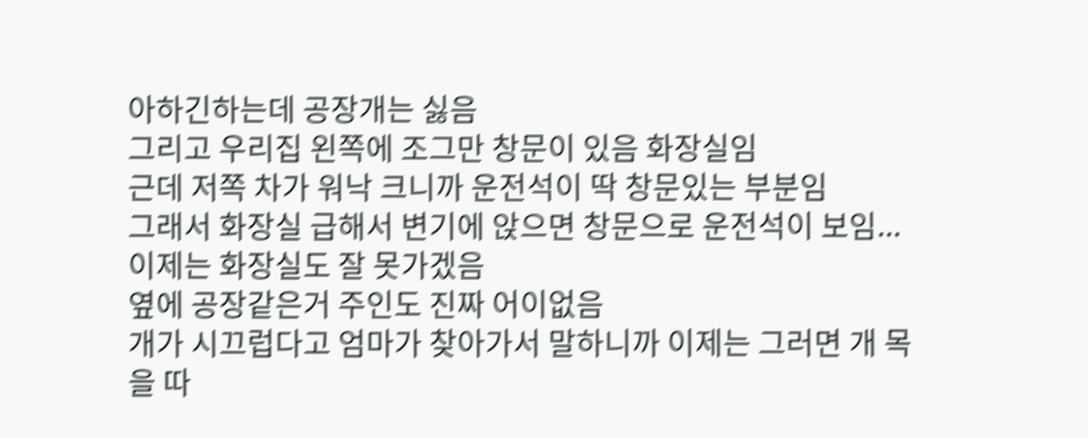아하긴하는데 공장개는 싫음
그리고 우리집 왼쪽에 조그만 창문이 있음 화장실임
근데 저쪽 차가 워낙 크니까 운전석이 딱 창문있는 부분임
그래서 화장실 급해서 변기에 앉으면 창문으로 운전석이 보임...
이제는 화장실도 잘 못가겠음
옆에 공장같은거 주인도 진짜 어이없음
개가 시끄럽다고 엄마가 찾아가서 말하니까 이제는 그러면 개 목을 따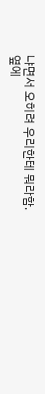냐면서 오히려 우리한테 뭐라함.
옆에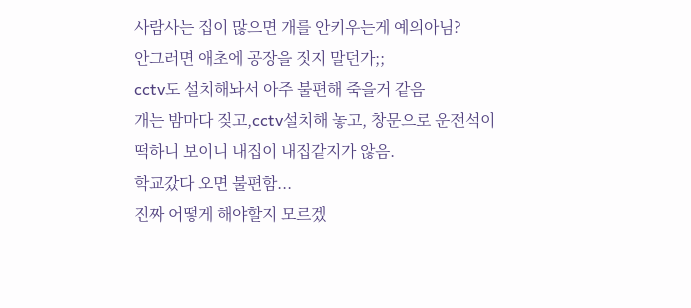사람사는 집이 많으면 개를 안키우는게 예의아님?
안그러면 애초에 공장을 짓지 말던가;;
cctv도 설치해놔서 아주 불편해 죽을거 같음
개는 밤마다 짖고,cctv설치해 놓고, 창문으로 운전석이 떡하니 보이니 내집이 내집같지가 않음.
학교갔다 오면 불편함...
진짜 어떻게 해야할지 모르겠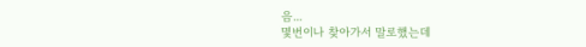음...
몇번이나 찾아가서 말로했는데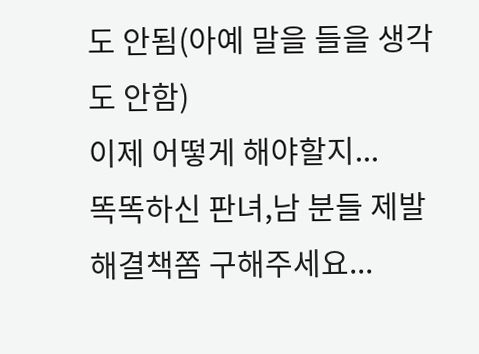도 안됨(아예 말을 들을 생각도 안함)
이제 어떻게 해야할지...
똑똑하신 판녀,남 분들 제발 해결책쫌 구해주세요...